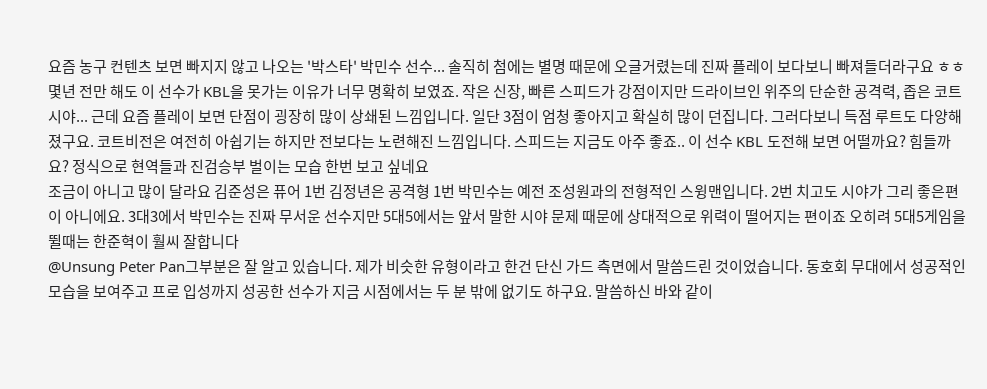요즘 농구 컨텐츠 보면 빠지지 않고 나오는 '박스타' 박민수 선수... 솔직히 첨에는 별명 때문에 오글거렸는데 진짜 플레이 보다보니 빠져들더라구요 ㅎㅎ 몇년 전만 해도 이 선수가 KBL을 못가는 이유가 너무 명확히 보였죠. 작은 신장, 빠른 스피드가 강점이지만 드라이브인 위주의 단순한 공격력, 좁은 코트시야... 근데 요즘 플레이 보면 단점이 굉장히 많이 상쇄된 느낌입니다. 일단 3점이 엄청 좋아지고 확실히 많이 던집니다. 그러다보니 득점 루트도 다양해졌구요. 코트비전은 여전히 아쉽기는 하지만 전보다는 노련해진 느낌입니다. 스피드는 지금도 아주 좋죠.. 이 선수 KBL 도전해 보면 어떨까요? 힘들까요? 정식으로 현역들과 진검승부 벌이는 모습 한번 보고 싶네요
조금이 아니고 많이 달라요 김준성은 퓨어 1번 김정년은 공격형 1번 박민수는 예전 조성원과의 전형적인 스윙맨입니다. 2번 치고도 시야가 그리 좋은편이 아니에요. 3대3에서 박민수는 진짜 무서운 선수지만 5대5에서는 앞서 말한 시야 문제 때문에 상대적으로 위력이 떨어지는 편이죠 오히려 5대5게임을 뛸때는 한준혁이 훨씨 잘합니다
@Unsung Peter Pan그부분은 잘 알고 있습니다. 제가 비슷한 유형이라고 한건 단신 가드 측면에서 말씀드린 것이었습니다. 동호회 무대에서 성공적인 모습을 보여주고 프로 입성까지 성공한 선수가 지금 시점에서는 두 분 밖에 없기도 하구요. 말씀하신 바와 같이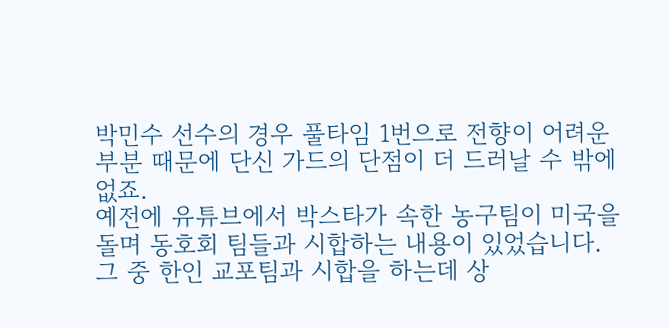박민수 선수의 경우 풀타임 1번으로 전향이 어려운 부분 때문에 단신 가드의 단점이 더 드러날 수 밖에 없죠.
예전에 유튜브에서 박스타가 속한 농구팀이 미국을 돌며 동호회 팀들과 시합하는 내용이 있었습니다. 그 중 한인 교포팀과 시합을 하는데 상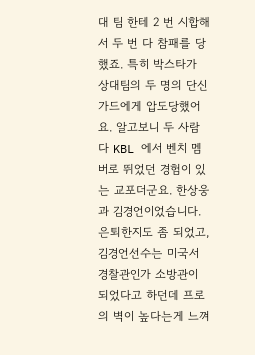대 팀 한테 2 번 시합해서 두 번 다 참패를 당했죠. 특히 박스타가 상대팀의 두 명의 단신 가드에게 압도당했어요. 알고보니 두 사람 다 KBL 에서 벤치 멤버로 뛰었던 경험이 있는 교포더군요. 한상웅과 김경언이었습니다. 은퇴한지도 좀 되었고, 김경언선수는 미국서 경찰관인가 소방관이 되었다고 하던데 프로의 벽이 높다는게 느껴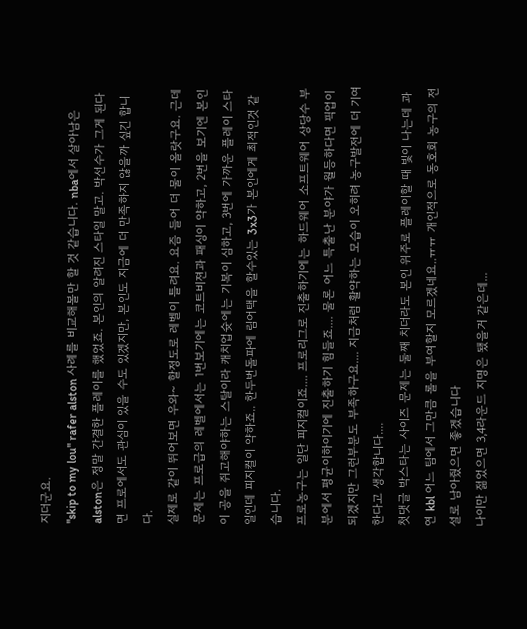지더군요.
"skip to my lou" rafer alston 사례를 비교해볼만 할 것 같습니다. nba에서 살아남은 alston은 정말 간결한 플레이를 했었죠. 본인의 알려진 스타일 말고. 박선수가 그게 된다면 프로에서도 관심이 있을 수도 있겠지만, 본인도 지금에 더 만족하지 않을까 싶긴 합니다.
실제로 같이 뛰어보면 우와~ 할정도로 레벨이 틀려요. 요즘 들어 더 물이 올랏구요. 근데 문제는 프로급의 레벨에서는 1번보기에는 코트비젼과 패싱이 약하고, 2번을 보기엔 본인이 공을 쥐고해야하는 스탈이라 캐치업슛에는 기복이 심하고, 3번에 가까운 플레이 스타일인데 피지컬이 약하죠.. 한두번돌파에 림어택을 할수있는 3x3가 본인에게 최적인것 같습니다.
프로농구는 일단 피지컬이죠.... 프로리그로 진출하기에는 하드웨어 소프트웨어 상당수 부분에서 평균이하이기에 진출하기 힘들죠.... 물론 어느 특출난 분야가 월등하다면 픽업이 되겠지만 그런부분도 부족하구요.... 지금처럼 활약하는 모습이 오히려 농구발전에 더 기여한다고 생각합니다....
첫댓글 박스타는 사이즈 문제는 둘째 치더라도 본인 위주로 플레이할 때 빛이 나는데 과연 kbl 어느 팀에서 그만큼 롤을 부여할지 모르겠네요..ㅠㅠ 개인적으로 동호회 농구의 전설로 남아줬으면 좋겠습니다
나이만 젊었으면 3,4라운드 지명은 됐을거 같은데...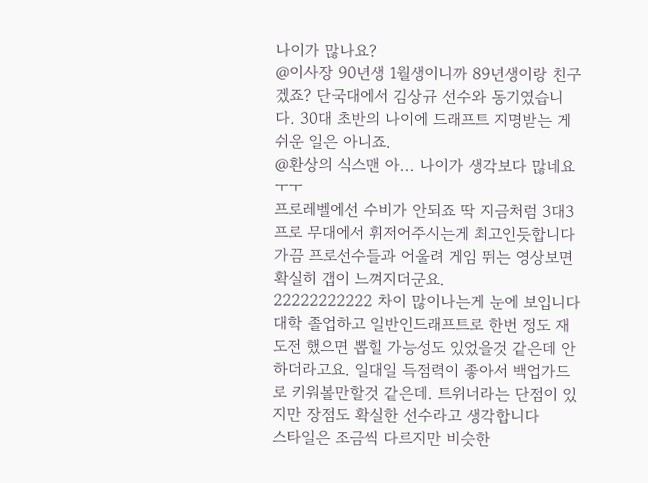나이가 많나요?
@이사장 90년생 1월생이니까 89년생이랑 친구겠죠? 단국대에서 김상규 선수와 동기였습니다. 30대 초반의 나이에 드래프트 지명받는 게 쉬운 일은 아니죠.
@환상의 식스맨 아... 나이가 생각보다 많네요 ㅜㅜ
프로레벨에선 수비가 안되죠 딱 지금처럼 3대3 프로 무대에서 휘저어주시는게 최고인듯합니다
가끔 프로선수들과 어울려 게임 뛰는 영상보면 확실히 갭이 느껴지더군요.
22222222222 차이 많이나는게 눈에 보입니다
대학 졸업하고 일반인드래프트로 한번 정도 재도전 했으면 뽑힐 가능성도 있었을것 같은데 안하더라고요. 일대일 득점력이 좋아서 백업가드로 키워볼만할것 같은데. 트위너라는 단점이 있지만 장점도 확실한 선수라고 생각합니다
스타일은 조금씩 다르지만 비슷한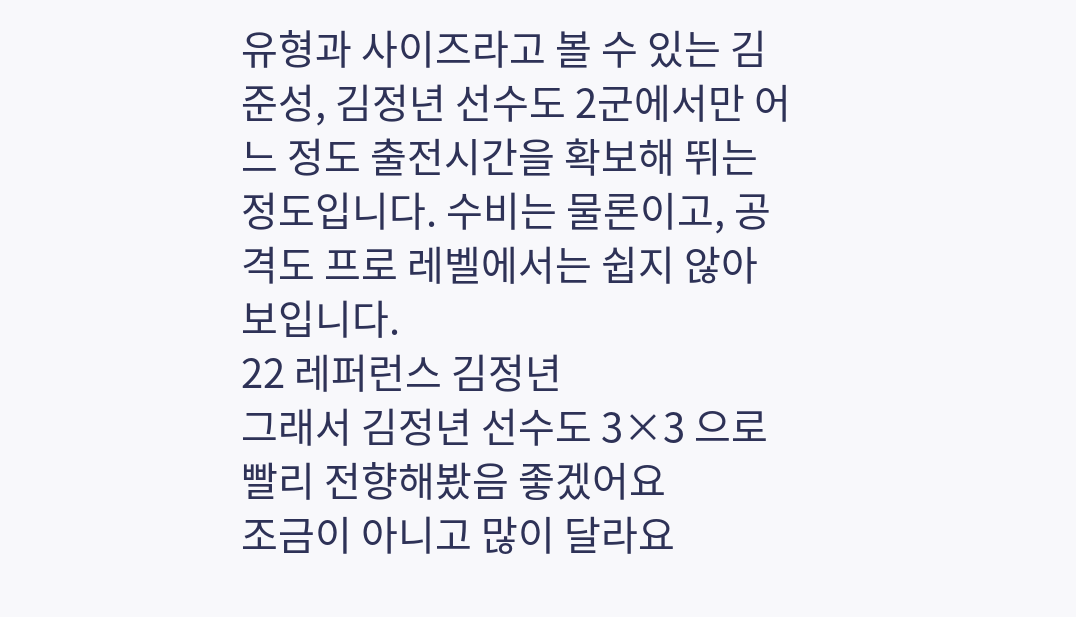유형과 사이즈라고 볼 수 있는 김준성, 김정년 선수도 2군에서만 어느 정도 출전시간을 확보해 뛰는 정도입니다. 수비는 물론이고, 공격도 프로 레벨에서는 쉽지 않아 보입니다.
22 레퍼런스 김정년
그래서 김정년 선수도 3×3 으로 빨리 전향해봤음 좋겠어요
조금이 아니고 많이 달라요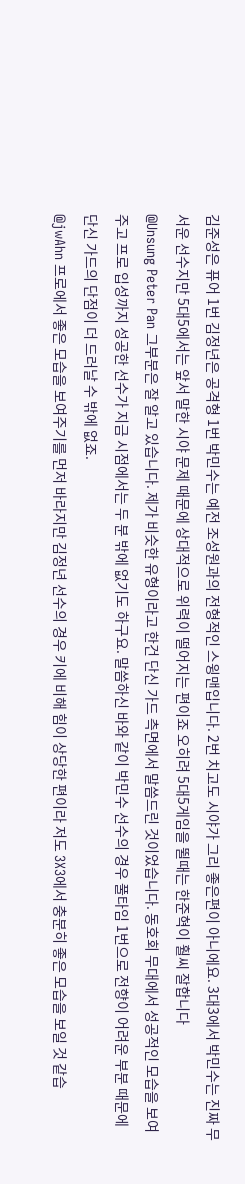김준성은 퓨어 1번 김정년은 공격형 1번 박민수는 예전 조성원과의 전형적인 스윙맨입니다. 2번 치고도 시야가 그리 좋은편이 아니에요. 3대3에서 박민수는 진짜 무서운 선수지만 5대5에서는 앞서 말한 시야 문제 때문에 상대적으로 위력이 떨어지는 편이죠 오히려 5대5게임을 뛸때는 한준혁이 훨씨 잘합니다
@Unsung Peter Pan 그부분은 잘 알고 있습니다. 제가 비슷한 유형이라고 한건 단신 가드 측면에서 말씀드린 것이었습니다. 동호회 무대에서 성공적인 모습을 보여주고 프로 입성까지 성공한 선수가 지금 시점에서는 두 분 밖에 없기도 하구요. 말씀하신 바와 같이 박민수 선수의 경우 풀타임 1번으로 전향이 어려운 부분 때문에 단신 가드의 단점이 더 드러날 수 밖에 없죠.
@jwAhn 프로에서 좋은 모습을 보여주기를 먼저 바라지만 김정년 선수의 경우 키에 비해 힘이 상당한 편이라 저도 3X3에서 충분히 좋은 모습을 보일 것 같습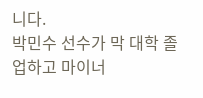니다.
박민수 선수가 막 대학 졸업하고 마이너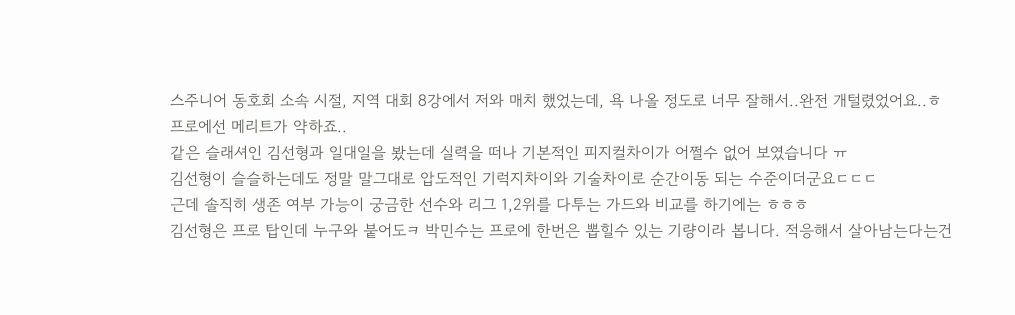스주니어 동호회 소속 시절, 지역 대회 8강에서 저와 매치 했었는데, 욕 나올 정도로 너무 잘해서..완전 개털렸었어요..ㅎ
프로에선 메리트가 약하죠..
같은 슬래셔인 김선형과 일대일을 봤는데 실력을 떠나 기본적인 피지컬차이가 어쩔수 없어 보였습니다 ㅠ
김선형이 슬슬하는데도 정말 말그대로 압도적인 기럭지차이와 기술차이로 순간이동 되는 수준이더군요ㄷㄷㄷ
근데 솔직히 생존 여부 가능이 궁금한 선수와 리그 1,2위를 다투는 가드와 비교를 하기에는 ㅎㅎㅎ
김선형은 프로 탑인데 누구와 붙어도ㅋ 박민수는 프로에 한번은 뽑힐수 있는 기량이라 봅니다. 적응해서 살아남는다는건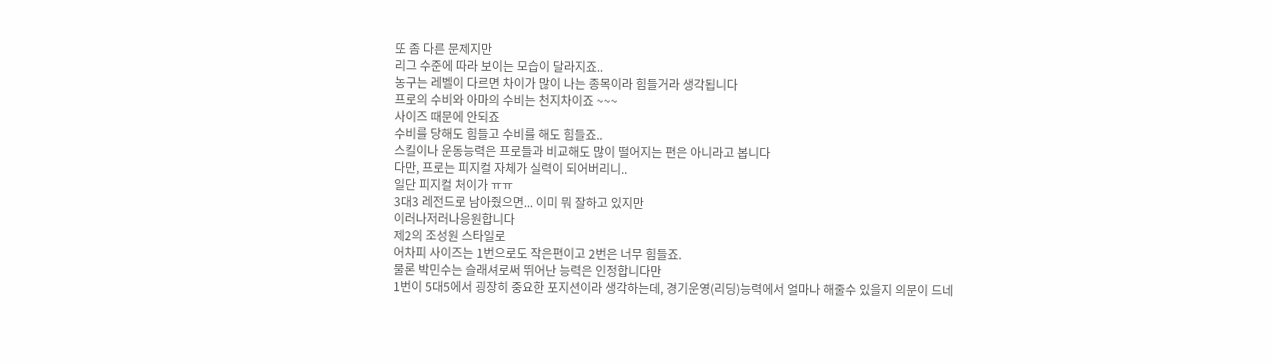또 좀 다른 문제지만
리그 수준에 따라 보이는 모습이 달라지죠..
농구는 레벨이 다르면 차이가 많이 나는 종목이라 힘들거라 생각됩니다
프로의 수비와 아마의 수비는 천지차이죠 ~~~
사이즈 때문에 안되죠
수비를 당해도 힘들고 수비를 해도 힘들죠..
스킬이나 운동능력은 프로들과 비교해도 많이 떨어지는 편은 아니라고 봅니다
다만, 프로는 피지컬 자체가 실력이 되어버리니..
일단 피지컬 처이가 ㅠㅠ
3대3 레전드로 남아줬으면... 이미 뭐 잘하고 있지만
이러나저러나응원합니다
제2의 조성원 스타일로
어차피 사이즈는 1번으로도 작은편이고 2번은 너무 힘들죠.
물론 박민수는 슬래셔로써 뛰어난 능력은 인정합니다만
1번이 5대5에서 굉장히 중요한 포지션이라 생각하는데, 경기운영(리딩)능력에서 얼마나 해줄수 있을지 의문이 드네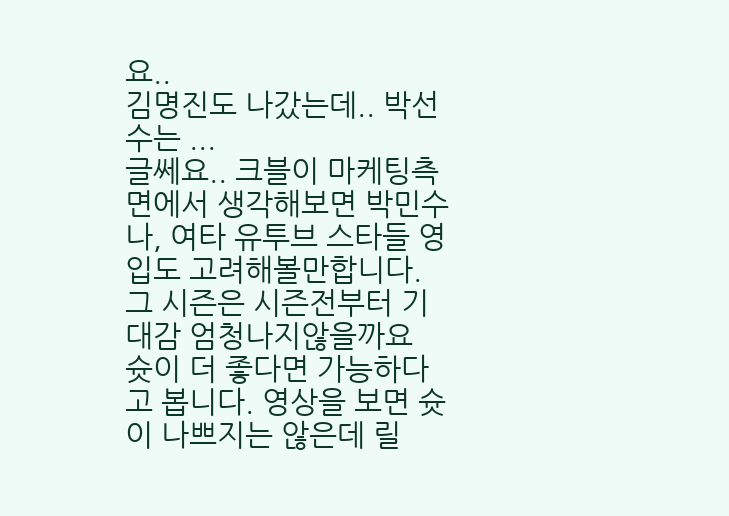요..
김명진도 나갔는데.. 박선수는 ...
글쎄요.. 크블이 마케팅측면에서 생각해보면 박민수나, 여타 유투브 스타들 영입도 고려해볼만합니다. 그 시즌은 시즌전부터 기대감 엄청나지않을까요
슛이 더 좋다면 가능하다고 봅니다. 영상을 보면 슛이 나쁘지는 않은데 릴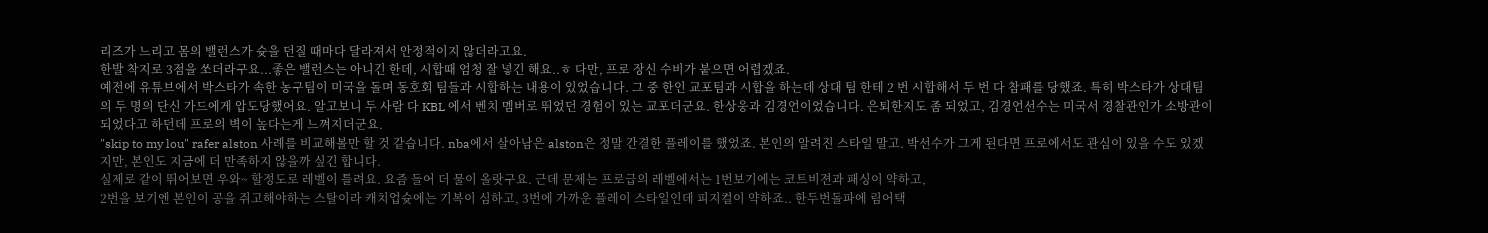리즈가 느리고 몸의 밸런스가 슛을 던질 때마다 달라져서 안정적이지 않더라고요.
한발 착지로 3점을 쏘더라구요...좋은 밸런스는 아니긴 한데, 시합때 엄청 잘 넣긴 해요..ㅎ 다만, 프로 장신 수비가 붙으면 어렵겠죠.
예전에 유튜브에서 박스타가 속한 농구팀이 미국을 돌며 동호회 팀들과 시합하는 내용이 있었습니다. 그 중 한인 교포팀과 시합을 하는데 상대 팀 한테 2 번 시합해서 두 번 다 참패를 당했죠. 특히 박스타가 상대팀의 두 명의 단신 가드에게 압도당했어요. 알고보니 두 사람 다 KBL 에서 벤치 멤버로 뛰었던 경험이 있는 교포더군요. 한상웅과 김경언이었습니다. 은퇴한지도 좀 되었고, 김경언선수는 미국서 경찰관인가 소방관이 되었다고 하던데 프로의 벽이 높다는게 느껴지더군요.
"skip to my lou" rafer alston 사례를 비교해볼만 할 것 같습니다. nba에서 살아남은 alston은 정말 간결한 플레이를 했었죠. 본인의 알려진 스타일 말고. 박선수가 그게 된다면 프로에서도 관심이 있을 수도 있겠지만, 본인도 지금에 더 만족하지 않을까 싶긴 합니다.
실제로 같이 뛰어보면 우와~ 할정도로 레벨이 틀려요. 요즘 들어 더 물이 올랏구요. 근데 문제는 프로급의 레벨에서는 1번보기에는 코트비젼과 패싱이 약하고,
2번을 보기엔 본인이 공을 쥐고해야하는 스탈이라 캐치업슛에는 기복이 심하고, 3번에 가까운 플레이 스타일인데 피지컬이 약하죠.. 한두번돌파에 림어택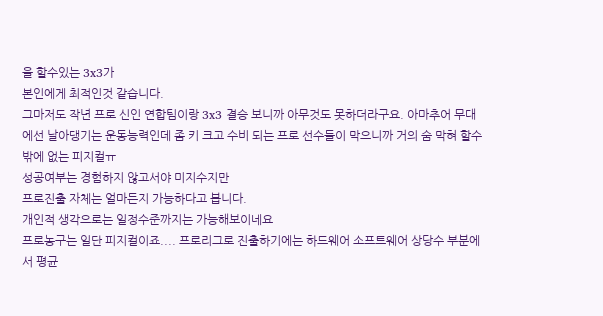을 할수있는 3x3가
본인에게 최적인것 같습니다.
그마저도 작년 프로 신인 연합팀이랑 3x3 결승 보니까 아무것도 못하더라구요. 아마추어 무대에선 날아댕기는 운동능력인데 좀 키 크고 수비 되는 프로 선수들이 막으니까 거의 숨 막혀 할수 밖에 없는 피지컬ㅠ
성공여부는 경험하지 않고서야 미지수지만
프로진출 자체는 얼마든지 가능하다고 봅니다.
개인적 생각으로는 일정수준까지는 가능해보이네요
프로농구는 일단 피지컬이죠.... 프로리그로 진출하기에는 하드웨어 소프트웨어 상당수 부분에서 평균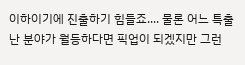이하이기에 진출하기 힘들죠.... 물론 어느 특출난 분야가 월등하다면 픽업이 되겠지만 그런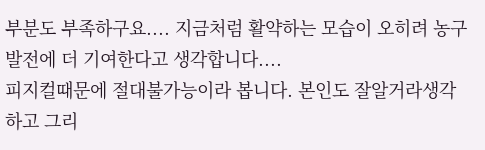부분도 부족하구요.... 지금처럼 활약하는 모습이 오히려 농구발전에 더 기여한다고 생각합니다....
피지컬때문에 절대불가능이라 봅니다. 본인도 잘알거라생각하고 그리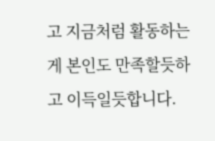고 지금처럼 활동하는게 본인도 만족할듯하고 이득일듯합니다.